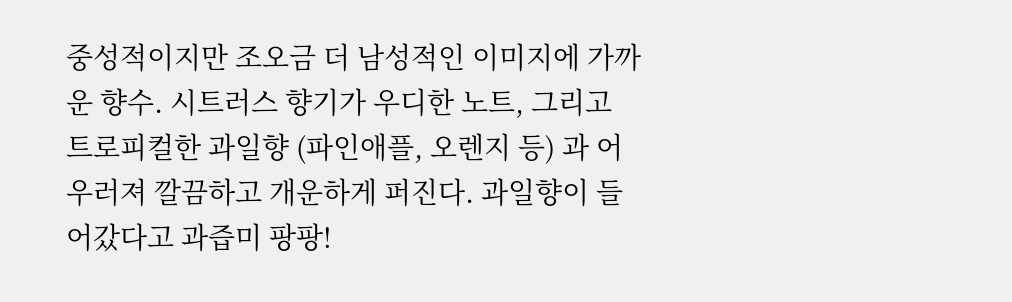중성적이지만 조오금 더 남성적인 이미지에 가까운 향수. 시트러스 향기가 우디한 노트, 그리고 트로피컬한 과일향 (파인애플, 오렌지 등) 과 어우러져 깔끔하고 개운하게 퍼진다. 과일향이 들어갔다고 과즙미 팡팡!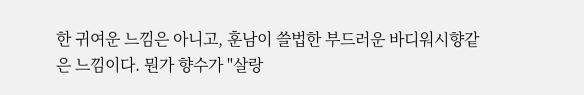한 귀여운 느낌은 아니고, 훈남이 쓸법한 부드러운 바디워시향같은 느낌이다. 뭔가 향수가 "살랑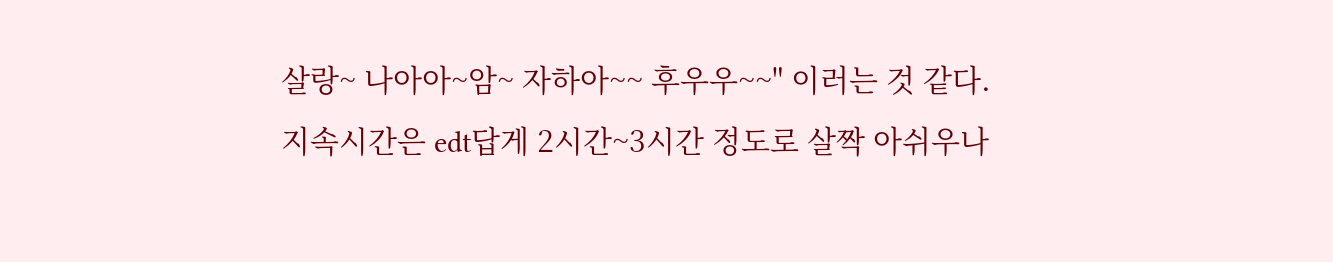살랑~ 나아아~암~ 자하아~~ 후우우~~" 이러는 것 같다.
지속시간은 edt답게 2시간~3시간 정도로 살짝 아쉬우나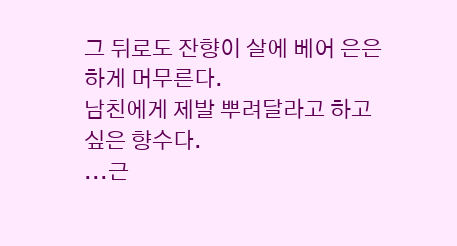그 뒤로도 잔향이 살에 베어 은은하게 머무른다.
남친에게 제발 뿌려달라고 하고싶은 향수다.
...근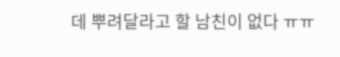데 뿌려달라고 할 남친이 없다 ㅠㅠ